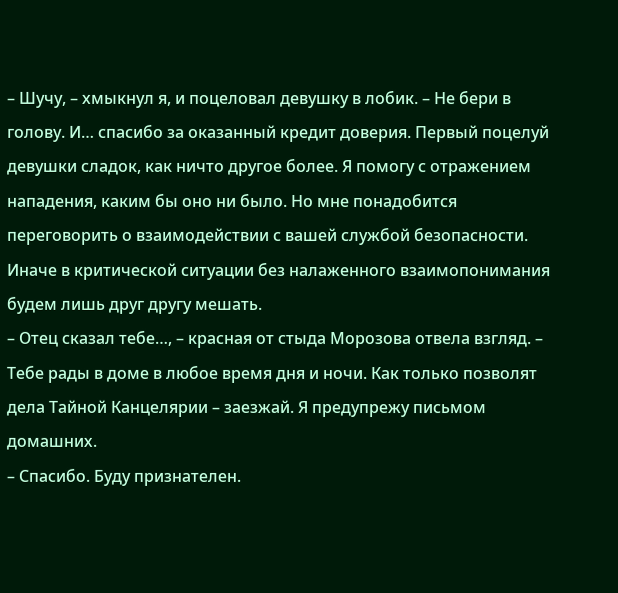– Шучу, – хмыкнул я, и поцеловал девушку в лобик. – Не бери в голову. И… спасибо за оказанный кредит доверия. Первый поцелуй девушки сладок, как ничто другое более. Я помогу с отражением нападения, каким бы оно ни было. Но мне понадобится переговорить о взаимодействии с вашей службой безопасности. Иначе в критической ситуации без налаженного взаимопонимания будем лишь друг другу мешать.
– Отец сказал тебе…, – красная от стыда Морозова отвела взгляд. – Тебе рады в доме в любое время дня и ночи. Как только позволят дела Тайной Канцелярии – заезжай. Я предупрежу письмом домашних.
– Спасибо. Буду признателен.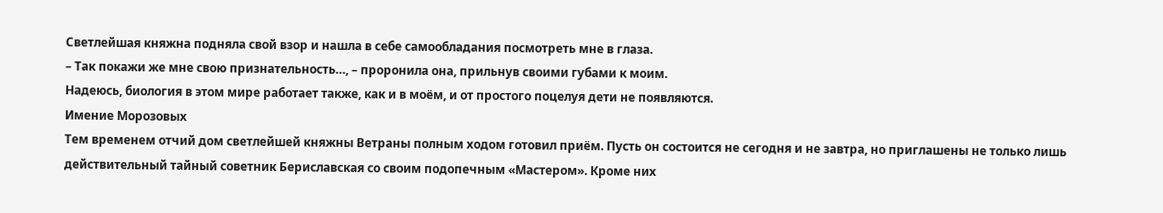Светлейшая княжна подняла свой взор и нашла в себе самообладания посмотреть мне в глаза.
– Так покажи же мне свою признательность…, – проронила она, прильнув своими губами к моим.
Надеюсь, биология в этом мире работает также, как и в моём, и от простого поцелуя дети не появляются.
Имение Морозовых
Тем временем отчий дом светлейшей княжны Ветраны полным ходом готовил приём. Пусть он состоится не сегодня и не завтра, но приглашены не только лишь действительный тайный советник Бериславская со своим подопечным «Мастером». Кроме них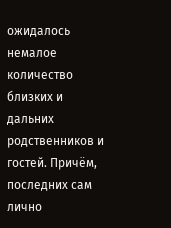ожидалось немалое количество близких и дальних родственников и гостей. Причём, последних сам лично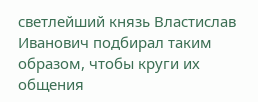светлейший князь Властислав Иванович подбирал таким образом, чтобы круги их общения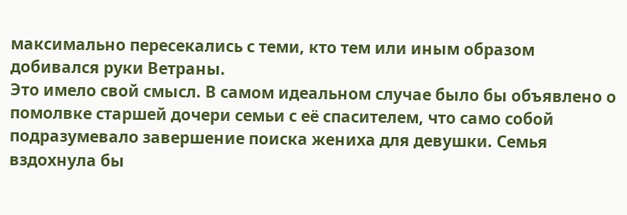максимально пересекались с теми, кто тем или иным образом добивался руки Ветраны.
Это имело свой смысл. В самом идеальном случае было бы объявлено о помолвке старшей дочери семьи с её спасителем, что само собой подразумевало завершение поиска жениха для девушки. Семья вздохнула бы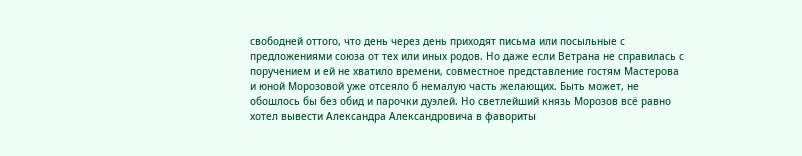свободней оттого, что день через день приходят письма или посыльные с предложениями союза от тех или иных родов. Но даже если Ветрана не справилась с поручением и ей не хватило времени, совместное представление гостям Мастерова и юной Морозовой уже отсеяло б немалую часть желающих. Быть может, не обошлось бы без обид и парочки дуэлей. Но светлейший князь Морозов всё равно хотел вывести Александра Александровича в фавориты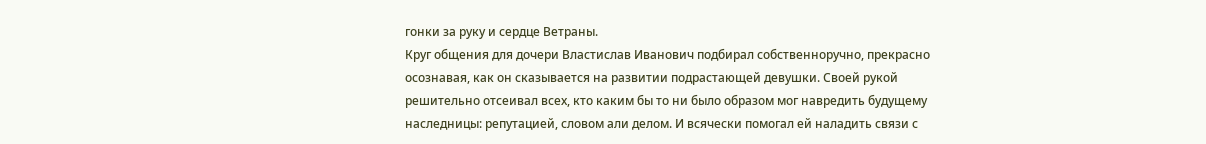гонки за руку и сердце Ветраны.
Круг общения для дочери Властислав Иванович подбирал собственноручно, прекрасно осознавая, как он сказывается на развитии подрастающей девушки. Своей рукой решительно отсеивал всех, кто каким бы то ни было образом мог навредить будущему наследницы: репутацией, словом али делом. И всячески помогал ей наладить связи с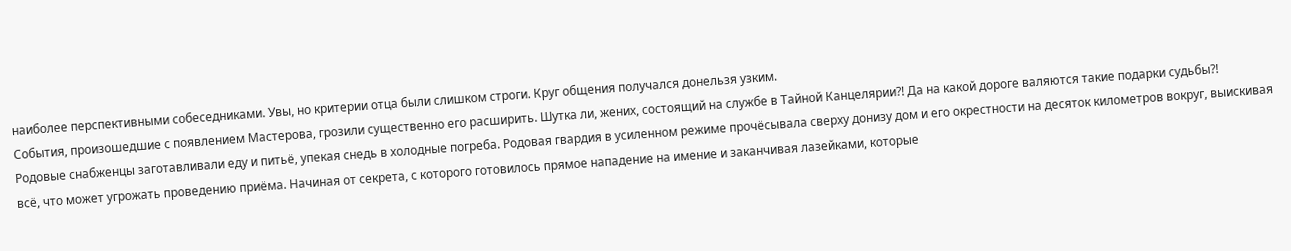наиболее перспективными собеседниками. Увы, но критерии отца были слишком строги. Круг общения получался донельзя узким.
События, произошедшие с появлением Мастерова, грозили существенно его расширить. Шутка ли, жених, состоящий на службе в Тайной Канцелярии?! Да на какой дороге валяются такие подарки судьбы?!
Родовые снабженцы заготавливали еду и питьё, упекая снедь в холодные погреба. Родовая гвардия в усиленном режиме прочёсывала сверху донизу дом и его окрестности на десяток километров вокруг, выискивая всё, что может угрожать проведению приёма. Начиная от секрета, с которого готовилось прямое нападение на имение и заканчивая лазейками, которые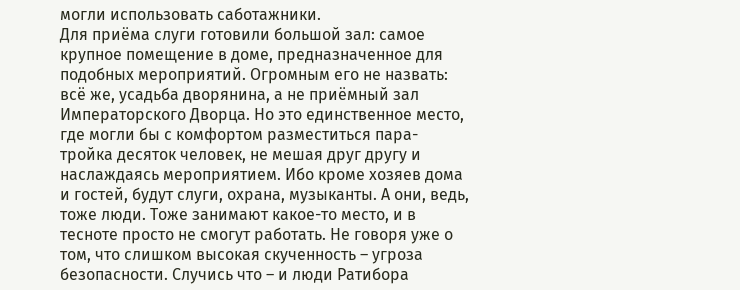могли использовать саботажники.
Для приёма слуги готовили большой зал: самое крупное помещение в доме, предназначенное для подобных мероприятий. Огромным его не назвать: всё же, усадьба дворянина, а не приёмный зал Императорского Дворца. Но это единственное место, где могли бы с комфортом разместиться пара-тройка десяток человек, не мешая друг другу и наслаждаясь мероприятием. Ибо кроме хозяев дома и гостей, будут слуги, охрана, музыканты. А они, ведь, тоже люди. Тоже занимают какое-то место, и в тесноте просто не смогут работать. Не говоря уже о том, что слишком высокая скученность – угроза безопасности. Случись что – и люди Ратибора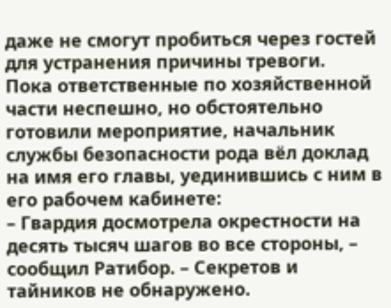даже не смогут пробиться через гостей для устранения причины тревоги.
Пока ответственные по хозяйственной части неспешно, но обстоятельно готовили мероприятие, начальник службы безопасности рода вёл доклад на имя его главы, уединившись с ним в его рабочем кабинете:
– Гвардия досмотрела окрестности на десять тысяч шагов во все стороны, – сообщил Ратибор. – Секретов и тайников не обнаружено.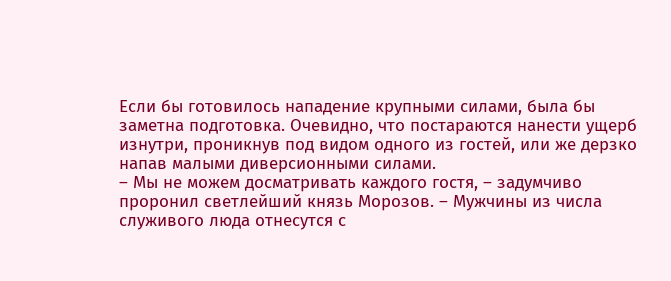Если бы готовилось нападение крупными силами, была бы заметна подготовка. Очевидно, что постараются нанести ущерб изнутри, проникнув под видом одного из гостей, или же дерзко напав малыми диверсионными силами.
– Мы не можем досматривать каждого гостя, – задумчиво проронил светлейший князь Морозов. – Мужчины из числа служивого люда отнесутся с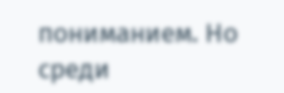пониманием. Но среди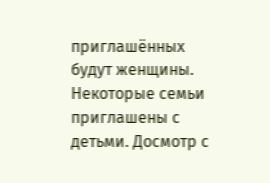приглашённых будут женщины. Некоторые семьи приглашены с детьми. Досмотр с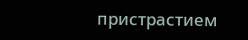пристрастием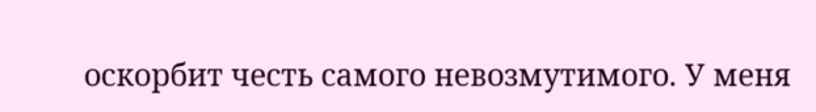оскорбит честь самого невозмутимого. У меня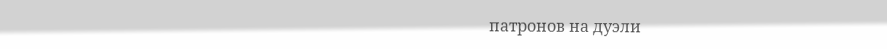патронов на дуэли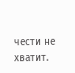чести не хватит.